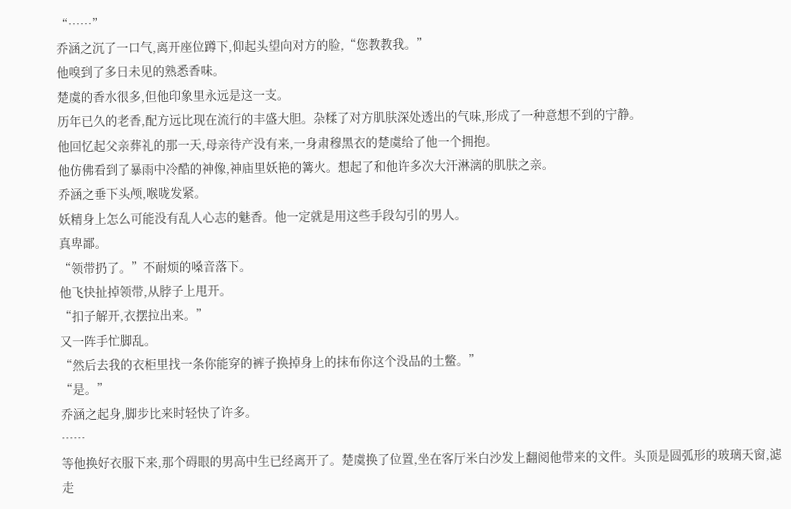“……”
乔涵之沉了一口气,离开座位蹲下,仰起头望向对方的脸,“您教教我。”
他嗅到了多日未见的熟悉香味。
楚虞的香水很多,但他印象里永远是这一支。
历年已久的老香,配方远比现在流行的丰盛大胆。杂糅了对方肌肤深处透出的气味,形成了一种意想不到的宁静。
他回忆起父亲葬礼的那一天,母亲待产没有来,一身肃穆黑衣的楚虞给了他一个拥抱。
他仿佛看到了暴雨中冷酷的神像,神庙里妖艳的篝火。想起了和他许多次大汗淋漓的肌肤之亲。
乔涵之垂下头颅,喉咙发紧。
妖精身上怎么可能没有乱人心志的魅香。他一定就是用这些手段勾引的男人。
真卑鄙。
“领带扔了。”不耐烦的嗓音落下。
他飞快扯掉领带,从脖子上甩开。
“扣子解开,衣摆拉出来。”
又一阵手忙脚乱。
“然后去我的衣柜里找一条你能穿的裤子换掉身上的抹布你这个没品的土鳖。”
“是。”
乔涵之起身,脚步比来时轻快了许多。
……
等他换好衣服下来,那个碍眼的男高中生已经离开了。楚虞换了位置,坐在客厅米白沙发上翻阅他带来的文件。头顶是圆弧形的玻璃天窗,滤走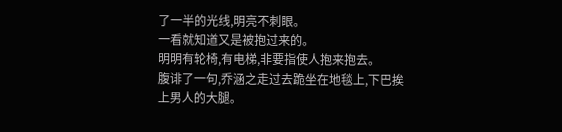了一半的光线,明亮不刺眼。
一看就知道又是被抱过来的。
明明有轮椅,有电梯,非要指使人抱来抱去。
腹诽了一句,乔涵之走过去跪坐在地毯上,下巴挨上男人的大腿。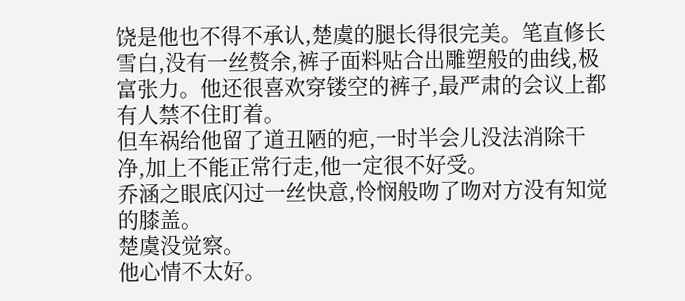饶是他也不得不承认,楚虞的腿长得很完美。笔直修长雪白,没有一丝赘余,裤子面料贴合出雕塑般的曲线,极富张力。他还很喜欢穿镂空的裤子,最严肃的会议上都有人禁不住盯着。
但车祸给他留了道丑陋的疤,一时半会儿没法消除干净,加上不能正常行走,他一定很不好受。
乔涵之眼底闪过一丝快意,怜悯般吻了吻对方没有知觉的膝盖。
楚虞没觉察。
他心情不太好。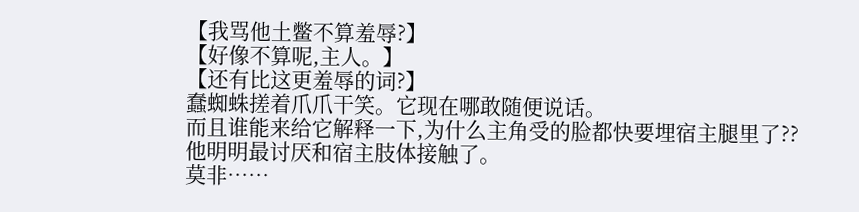【我骂他土鳖不算羞辱?】
【好像不算呢,主人。】
【还有比这更羞辱的词?】
蠢蜘蛛搓着爪爪干笑。它现在哪敢随便说话。
而且谁能来给它解释一下,为什么主角受的脸都快要埋宿主腿里了??
他明明最讨厌和宿主肢体接触了。
莫非……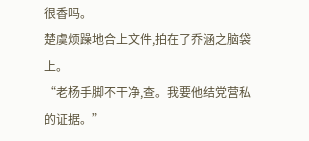很香吗。
楚虞烦躁地合上文件,拍在了乔涵之脑袋上。
“老杨手脚不干净,查。我要他结党营私的证据。”